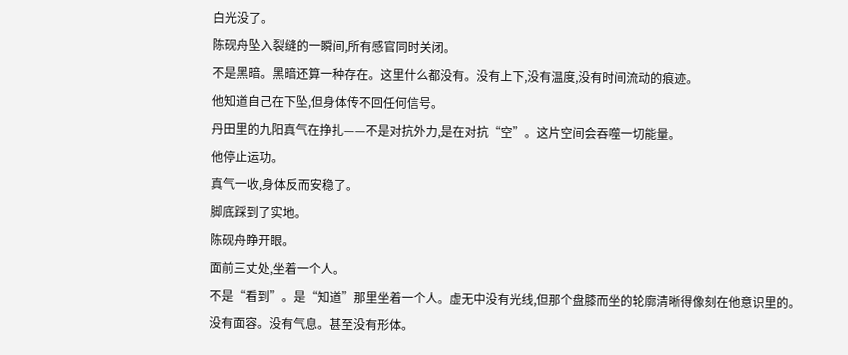白光没了。
陈砚舟坠入裂缝的一瞬间,所有感官同时关闭。
不是黑暗。黑暗还算一种存在。这里什么都没有。没有上下,没有温度,没有时间流动的痕迹。
他知道自己在下坠,但身体传不回任何信号。
丹田里的九阳真气在挣扎——不是对抗外力,是在对抗“空”。这片空间会吞噬一切能量。
他停止运功。
真气一收,身体反而安稳了。
脚底踩到了实地。
陈砚舟睁开眼。
面前三丈处,坐着一个人。
不是“看到”。是“知道”那里坐着一个人。虚无中没有光线,但那个盘膝而坐的轮廓清晰得像刻在他意识里的。
没有面容。没有气息。甚至没有形体。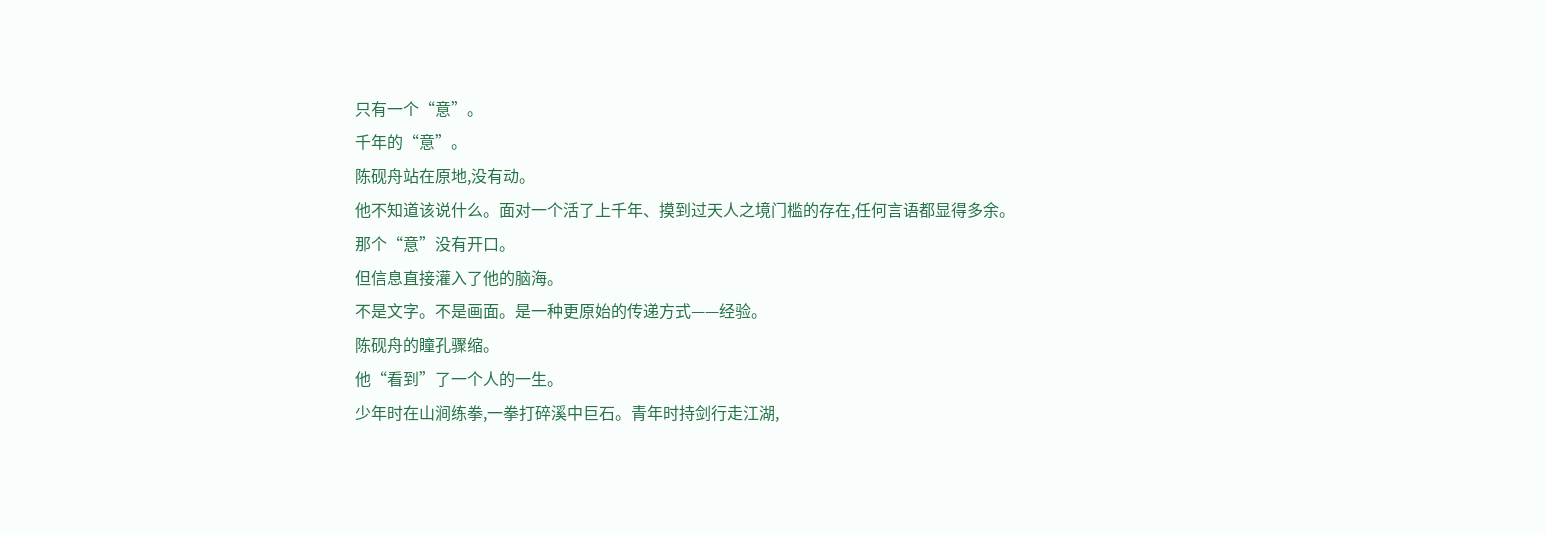只有一个“意”。
千年的“意”。
陈砚舟站在原地,没有动。
他不知道该说什么。面对一个活了上千年、摸到过天人之境门槛的存在,任何言语都显得多余。
那个“意”没有开口。
但信息直接灌入了他的脑海。
不是文字。不是画面。是一种更原始的传递方式——经验。
陈砚舟的瞳孔骤缩。
他“看到”了一个人的一生。
少年时在山涧练拳,一拳打碎溪中巨石。青年时持剑行走江湖,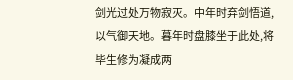剑光过处万物寂灭。中年时弃剑悟道,以气御天地。暮年时盘膝坐于此处,将毕生修为凝成两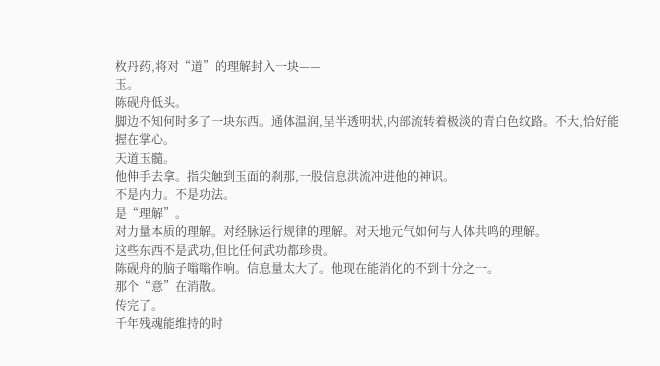枚丹药,将对“道”的理解封入一块——
玉。
陈砚舟低头。
脚边不知何时多了一块东西。通体温润,呈半透明状,内部流转着极淡的青白色纹路。不大,恰好能握在掌心。
天道玉髓。
他伸手去拿。指尖触到玉面的刹那,一股信息洪流冲进他的神识。
不是内力。不是功法。
是“理解”。
对力量本质的理解。对经脉运行规律的理解。对天地元气如何与人体共鸣的理解。
这些东西不是武功,但比任何武功都珍贵。
陈砚舟的脑子嗡嗡作响。信息量太大了。他现在能消化的不到十分之一。
那个“意”在消散。
传完了。
千年残魂能维持的时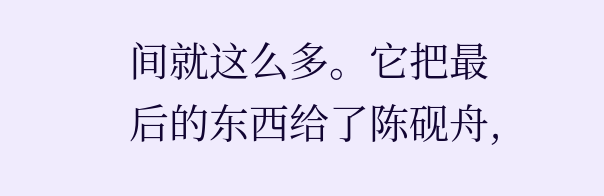间就这么多。它把最后的东西给了陈砚舟,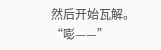然后开始瓦解。
“嘭——”